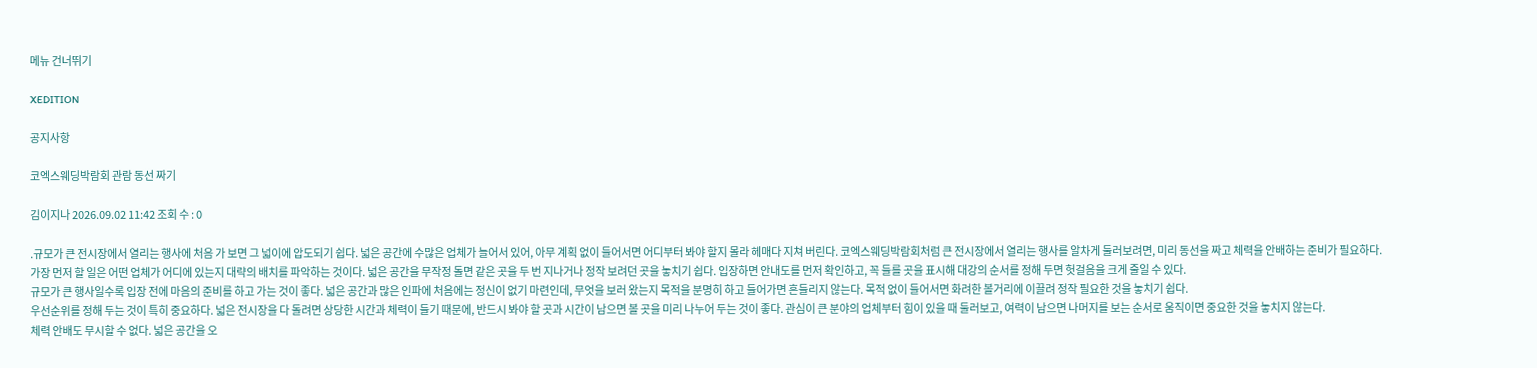메뉴 건너뛰기

XEDITION

공지사항

코엑스웨딩박람회 관람 동선 짜기

김이지나 2026.09.02 11:42 조회 수 : 0

.규모가 큰 전시장에서 열리는 행사에 처음 가 보면 그 넓이에 압도되기 쉽다. 넓은 공간에 수많은 업체가 늘어서 있어, 아무 계획 없이 들어서면 어디부터 봐야 할지 몰라 헤매다 지쳐 버린다. 코엑스웨딩박람회처럼 큰 전시장에서 열리는 행사를 알차게 둘러보려면, 미리 동선을 짜고 체력을 안배하는 준비가 필요하다.
가장 먼저 할 일은 어떤 업체가 어디에 있는지 대략의 배치를 파악하는 것이다. 넓은 공간을 무작정 돌면 같은 곳을 두 번 지나거나 정작 보려던 곳을 놓치기 쉽다. 입장하면 안내도를 먼저 확인하고, 꼭 들를 곳을 표시해 대강의 순서를 정해 두면 헛걸음을 크게 줄일 수 있다.
규모가 큰 행사일수록 입장 전에 마음의 준비를 하고 가는 것이 좋다. 넓은 공간과 많은 인파에 처음에는 정신이 없기 마련인데, 무엇을 보러 왔는지 목적을 분명히 하고 들어가면 흔들리지 않는다. 목적 없이 들어서면 화려한 볼거리에 이끌려 정작 필요한 것을 놓치기 쉽다.
우선순위를 정해 두는 것이 특히 중요하다. 넓은 전시장을 다 돌려면 상당한 시간과 체력이 들기 때문에, 반드시 봐야 할 곳과 시간이 남으면 볼 곳을 미리 나누어 두는 것이 좋다. 관심이 큰 분야의 업체부터 힘이 있을 때 둘러보고, 여력이 남으면 나머지를 보는 순서로 움직이면 중요한 것을 놓치지 않는다.
체력 안배도 무시할 수 없다. 넓은 공간을 오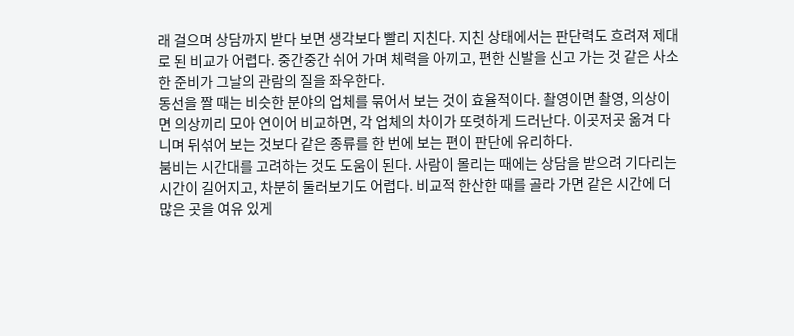래 걸으며 상담까지 받다 보면 생각보다 빨리 지친다. 지친 상태에서는 판단력도 흐려져 제대로 된 비교가 어렵다. 중간중간 쉬어 가며 체력을 아끼고, 편한 신발을 신고 가는 것 같은 사소한 준비가 그날의 관람의 질을 좌우한다.
동선을 짤 때는 비슷한 분야의 업체를 묶어서 보는 것이 효율적이다. 촬영이면 촬영, 의상이면 의상끼리 모아 연이어 비교하면, 각 업체의 차이가 또렷하게 드러난다. 이곳저곳 옮겨 다니며 뒤섞어 보는 것보다 같은 종류를 한 번에 보는 편이 판단에 유리하다.
붐비는 시간대를 고려하는 것도 도움이 된다. 사람이 몰리는 때에는 상담을 받으려 기다리는 시간이 길어지고, 차분히 둘러보기도 어렵다. 비교적 한산한 때를 골라 가면 같은 시간에 더 많은 곳을 여유 있게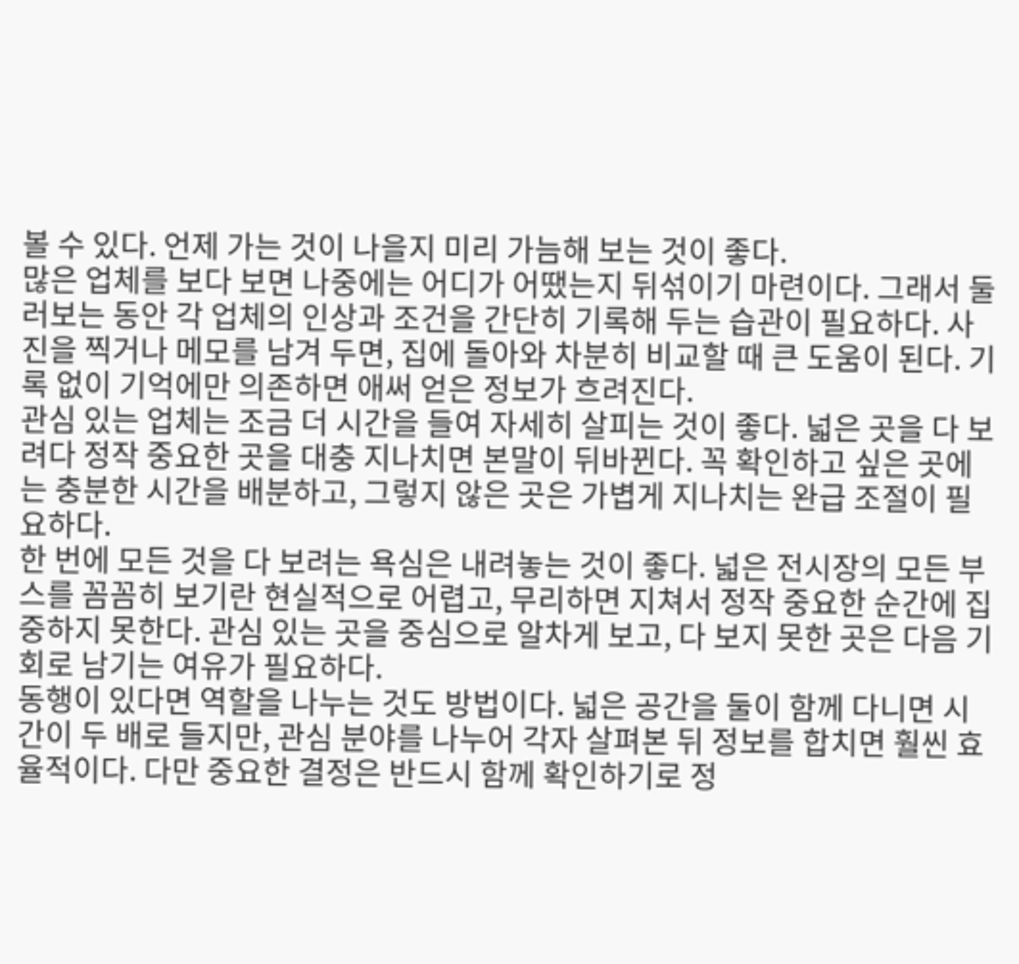볼 수 있다. 언제 가는 것이 나을지 미리 가늠해 보는 것이 좋다.
많은 업체를 보다 보면 나중에는 어디가 어땠는지 뒤섞이기 마련이다. 그래서 둘러보는 동안 각 업체의 인상과 조건을 간단히 기록해 두는 습관이 필요하다. 사진을 찍거나 메모를 남겨 두면, 집에 돌아와 차분히 비교할 때 큰 도움이 된다. 기록 없이 기억에만 의존하면 애써 얻은 정보가 흐려진다.
관심 있는 업체는 조금 더 시간을 들여 자세히 살피는 것이 좋다. 넓은 곳을 다 보려다 정작 중요한 곳을 대충 지나치면 본말이 뒤바뀐다. 꼭 확인하고 싶은 곳에는 충분한 시간을 배분하고, 그렇지 않은 곳은 가볍게 지나치는 완급 조절이 필요하다.
한 번에 모든 것을 다 보려는 욕심은 내려놓는 것이 좋다. 넓은 전시장의 모든 부스를 꼼꼼히 보기란 현실적으로 어렵고, 무리하면 지쳐서 정작 중요한 순간에 집중하지 못한다. 관심 있는 곳을 중심으로 알차게 보고, 다 보지 못한 곳은 다음 기회로 남기는 여유가 필요하다.
동행이 있다면 역할을 나누는 것도 방법이다. 넓은 공간을 둘이 함께 다니면 시간이 두 배로 들지만, 관심 분야를 나누어 각자 살펴본 뒤 정보를 합치면 훨씬 효율적이다. 다만 중요한 결정은 반드시 함께 확인하기로 정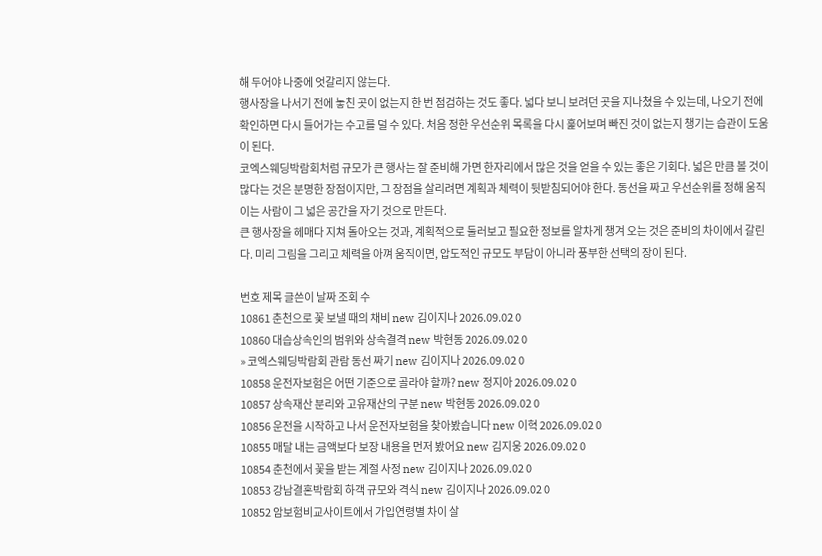해 두어야 나중에 엇갈리지 않는다.
행사장을 나서기 전에 놓친 곳이 없는지 한 번 점검하는 것도 좋다. 넓다 보니 보려던 곳을 지나쳤을 수 있는데, 나오기 전에 확인하면 다시 들어가는 수고를 덜 수 있다. 처음 정한 우선순위 목록을 다시 훑어보며 빠진 것이 없는지 챙기는 습관이 도움이 된다.
코엑스웨딩박람회처럼 규모가 큰 행사는 잘 준비해 가면 한자리에서 많은 것을 얻을 수 있는 좋은 기회다. 넓은 만큼 볼 것이 많다는 것은 분명한 장점이지만, 그 장점을 살리려면 계획과 체력이 뒷받침되어야 한다. 동선을 짜고 우선순위를 정해 움직이는 사람이 그 넓은 공간을 자기 것으로 만든다.
큰 행사장을 헤매다 지쳐 돌아오는 것과, 계획적으로 둘러보고 필요한 정보를 알차게 챙겨 오는 것은 준비의 차이에서 갈린다. 미리 그림을 그리고 체력을 아껴 움직이면, 압도적인 규모도 부담이 아니라 풍부한 선택의 장이 된다.

번호 제목 글쓴이 날짜 조회 수
10861 춘천으로 꽃 보낼 때의 채비 new 김이지나 2026.09.02 0
10860 대습상속인의 범위와 상속결격 new 박현동 2026.09.02 0
» 코엑스웨딩박람회 관람 동선 짜기 new 김이지나 2026.09.02 0
10858 운전자보험은 어떤 기준으로 골라야 할까? new 정지아 2026.09.02 0
10857 상속재산 분리와 고유재산의 구분 new 박현동 2026.09.02 0
10856 운전을 시작하고 나서 운전자보험을 찾아봤습니다 new 이혁 2026.09.02 0
10855 매달 내는 금액보다 보장 내용을 먼저 봤어요 new 김지웅 2026.09.02 0
10854 춘천에서 꽃을 받는 계절 사정 new 김이지나 2026.09.02 0
10853 강남결혼박람회 하객 규모와 격식 new 김이지나 2026.09.02 0
10852 암보험비교사이트에서 가입연령별 차이 살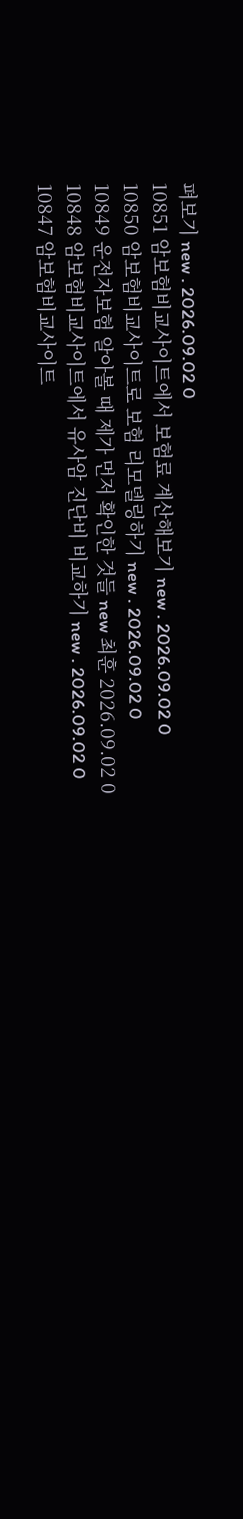펴보기 new . 2026.09.02 0
10851 암보험비교사이트에서 보험료 계산해보기 new . 2026.09.02 0
10850 암보험비교사이트로 보험 리모델링하기 new . 2026.09.02 0
10849 운전자보험 알아볼 때 제가 먼저 확인한 것들 new 최훈 2026.09.02 0
10848 암보험비교사이트에서 유사암 진단비 비교하기 new . 2026.09.02 0
10847 암보험비교사이트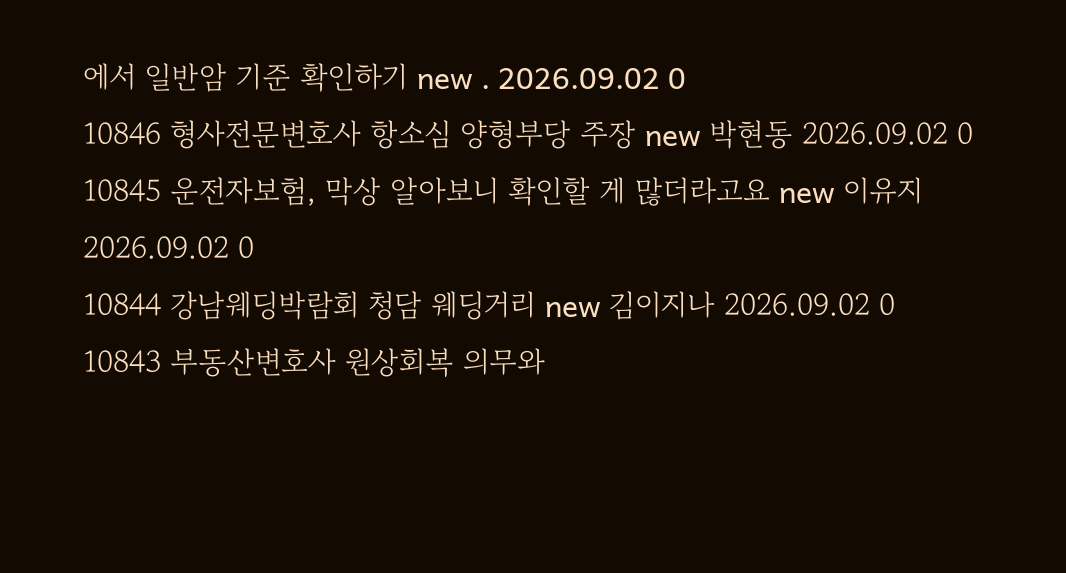에서 일반암 기준 확인하기 new . 2026.09.02 0
10846 형사전문변호사 항소심 양형부당 주장 new 박현동 2026.09.02 0
10845 운전자보험, 막상 알아보니 확인할 게 많더라고요 new 이유지 2026.09.02 0
10844 강남웨딩박람회 청담 웨딩거리 new 김이지나 2026.09.02 0
10843 부동산변호사 원상회복 의무와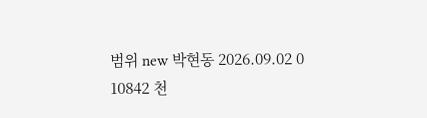범위 new 박현동 2026.09.02 0
10842 천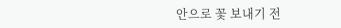안으로 꽃 보내기 전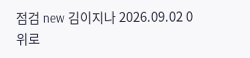점검 new 김이지나 2026.09.02 0
위로